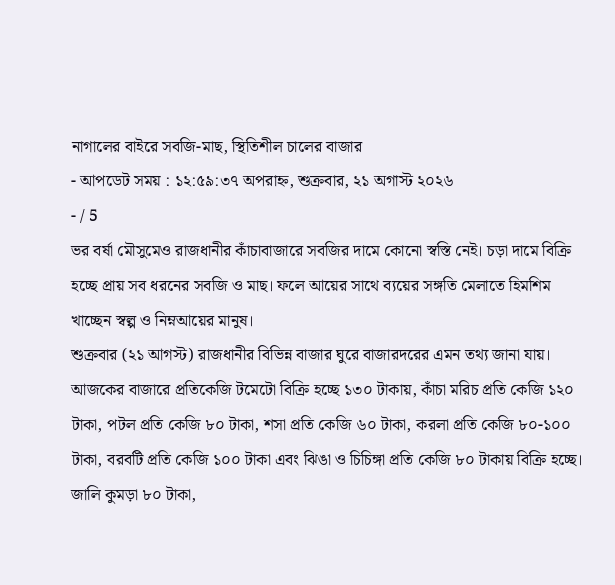নাগালের বাইরে সবজি-মাছ, স্থিতিশীল চালের বাজার
- আপডেট সময় : ১২:৫৯:৩৭ অপরাহ্ন, শুক্রবার, ২১ অগাস্ট ২০২৬
- / 5
ভর বর্ষা মৌসুমেও রাজধানীর কাঁচাবাজারে সবজির দামে কোনো স্বস্তি নেই। চড়া দামে বিক্রি হচ্ছে প্রায় সব ধরনের সবজি ও মাছ। ফলে আয়ের সাথে ব্যয়ের সঙ্গতি মেলাতে হিমশিম খাচ্ছেন স্বল্প ও নিম্নআয়ের মানুষ।
শুক্রবার (২১ আগস্ট) রাজধানীর বিভিন্ন বাজার ঘুরে বাজারদরের এমন তথ্য জানা যায়।
আজকের বাজারে প্রতিকেজি টমেটো বিক্রি হচ্ছে ১৩০ টাকায়, কাঁচা মরিচ প্রতি কেজি ১২০ টাকা, পটল প্রতি কেজি ৮০ টাকা, শসা প্রতি কেজি ৬০ টাকা, করলা প্রতি কেজি ৮০-১০০ টাকা, বরবটি প্রতি কেজি ১০০ টাকা এবং ঝিঙা ও চিচিঙ্গা প্রতি কেজি ৮০ টাকায় বিক্রি হচ্ছে। জালি কুমড়া ৮০ টাকা,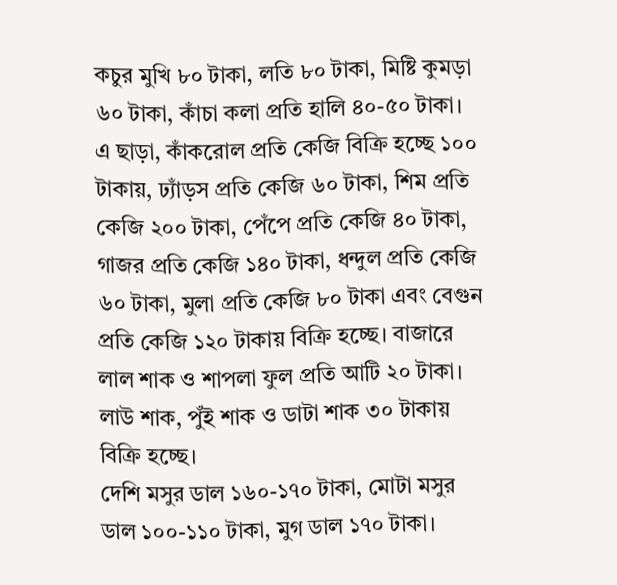কচুর মুখি ৮০ টাকা, লতি ৮০ টাকা, মিষ্টি কুমড়া ৬০ টাকা, কাঁচা কলা প্রতি হালি ৪০-৫০ টাকা।
এ ছাড়া, কাঁকরোল প্রতি কেজি বিক্রি হচ্ছে ১০০ টাকায়, ঢ্যাঁড়স প্রতি কেজি ৬০ টাকা, শিম প্রতি কেজি ২০০ টাকা, পেঁপে প্রতি কেজি ৪০ টাকা, গাজর প্রতি কেজি ১৪০ টাকা, ধন্দুল প্রতি কেজি ৬০ টাকা, মুলা প্রতি কেজি ৮০ টাকা এবং বেগুন প্রতি কেজি ১২০ টাকায় বিক্রি হচ্ছে। বাজারে লাল শাক ও শাপলা ফুল প্রতি আটি ২০ টাকা। লাউ শাক, পুঁই শাক ও ডাটা শাক ৩০ টাকায় বিক্রি হচ্ছে।
দেশি মসুর ডাল ১৬০-১৭০ টাকা, মোটা মসুর ডাল ১০০-১১০ টাকা, মুগ ডাল ১৭০ টাকা।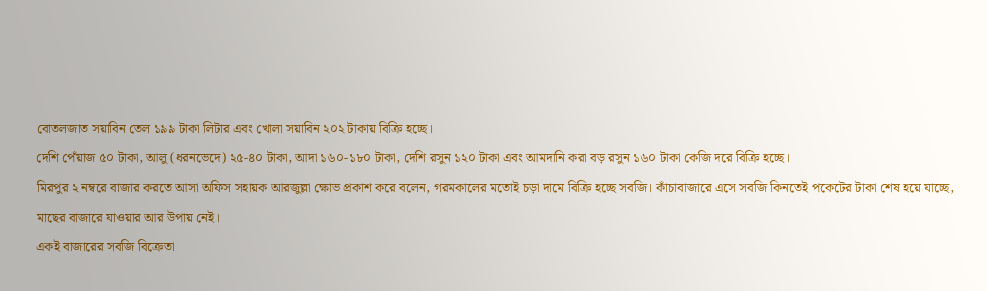বোতলজাত সয়াবিন তেল ১৯৯ টাকা লিটার এবং খোলা সয়াবিন ২০২ টাকায় বিক্রি হচ্ছে।
দেশি পেঁয়াজ ৫০ টাকা, আলু (ধরনভেদে) ২৫-৪০ টাকা, আদা ১৬০-১৮০ টাকা, দেশি রসুন ১২০ টাকা এবং আমদানি করা বড় রসুন ১৬০ টাকা কেজি দরে বিক্রি হচ্ছে।
মিরপুর ২ নম্বরে বাজার করতে আসা অফিস সহায়ক আরজুল্লা ক্ষোভ প্রকাশ করে বলেন, গরমকালের মতোই চড়া দামে বিক্রি হচ্ছে সবজি। কাঁচাবাজারে এসে সবজি কিনতেই পকেটের টাকা শেষ হয়ে যাচ্ছে, মাছের বাজারে যাওয়ার আর উপায় নেই।
একই বাজারের সবজি বিক্রেতা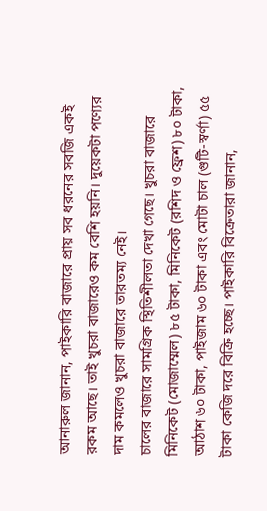আনারুল জানান, পাইকারি বাজারে প্রায় সব ধরনের সবজি একই রকম আছে। তাই খুচরা বাজারেও কম বেশি হয়নি। দুয়েকটা পণ্যের দাম কমলেও খুচরা বাজারে তারতম্য নেই।
চালের বাজারে সামগ্রিক স্থিতিশীলতা দেখা গেছে। খুচরা বাজারে মিনিকেট (মোজাম্মেল) ৮৫ টাকা, মিনিকেট (রশিদ ও ফ্রেশ) ৮০ টাকা, আঠাশ ৬০ টাকা, পাইজাম ৬০ টাকা এবং মোটা চাল (গুটি-স্বর্ণা) ৫৫ টাকা কেজি দরে বিক্রি হচ্ছে। পাইকারি বিক্রেতারা জানান,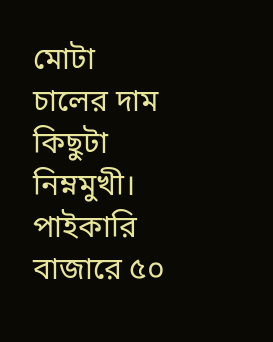মোটা চালের দাম কিছুটা নিম্নমুখী।
পাইকারি বাজারে ৫০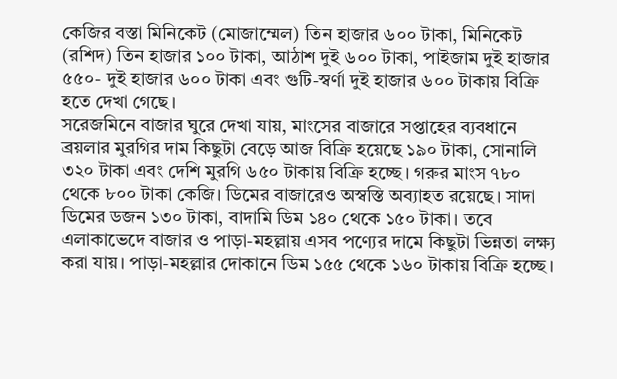কেজির বস্তা মিনিকেট (মোজাম্মেল) তিন হাজার ৬০০ টাকা, মিনিকেট (রশিদ) তিন হাজার ১০০ টাকা, আঠাশ দুই ৬০০ টাকা, পাইজাম দুই হাজার ৫৫০- দুই হাজার ৬০০ টাকা এবং গুটি-স্বর্ণা দুই হাজার ৬০০ টাকায় বিক্রি হতে দেখা গেছে।
সরেজমিনে বাজার ঘুরে দেখা যায়, মাংসের বাজারে সপ্তাহের ব্যবধানে ব্রয়লার মুরগির দাম কিছুটা বেড়ে আজ বিক্রি হয়েছে ১৯০ টাকা, সোনালি ৩২০ টাকা এবং দেশি মুরগি ৬৫০ টাকায় বিক্রি হচ্ছে। গরুর মাংস ৭৮০ থেকে ৮০০ টাকা কেজি। ডিমের বাজারেও অস্বস্তি অব্যাহত রয়েছে। সাদা ডিমের ডজন ১৩০ টাকা, বাদামি ডিম ১৪০ থেকে ১৫০ টাকা। তবে এলাকাভেদে বাজার ও পাড়া-মহল্লায় এসব পণ্যের দামে কিছুটা ভিন্নতা লক্ষ্য করা যায়। পাড়া-মহল্লার দোকানে ডিম ১৫৫ থেকে ১৬০ টাকায় বিক্রি হচ্ছে।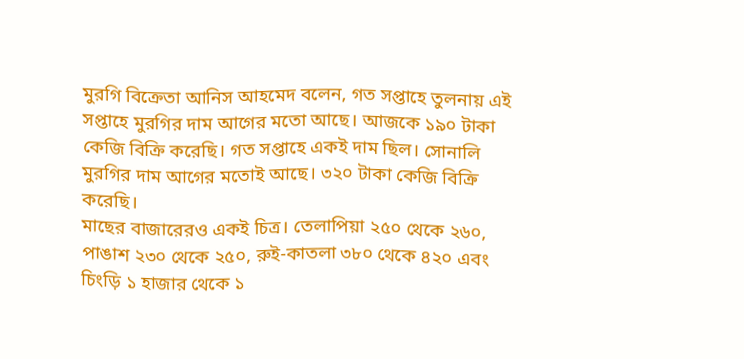মুরগি বিক্রেতা আনিস আহমেদ বলেন, গত সপ্তাহে তুলনায় এই সপ্তাহে মুরগির দাম আগের মতো আছে। আজকে ১৯০ টাকা কেজি বিক্রি করেছি। গত সপ্তাহে একই দাম ছিল। সোনালি মুরগির দাম আগের মতোই আছে। ৩২০ টাকা কেজি বিক্রি করেছি।
মাছের বাজারেরও একই চিত্র। তেলাপিয়া ২৫০ থেকে ২৬০, পাঙাশ ২৩০ থেকে ২৫০, রুই-কাতলা ৩৮০ থেকে ৪২০ এবং চিংড়ি ১ হাজার থেকে ১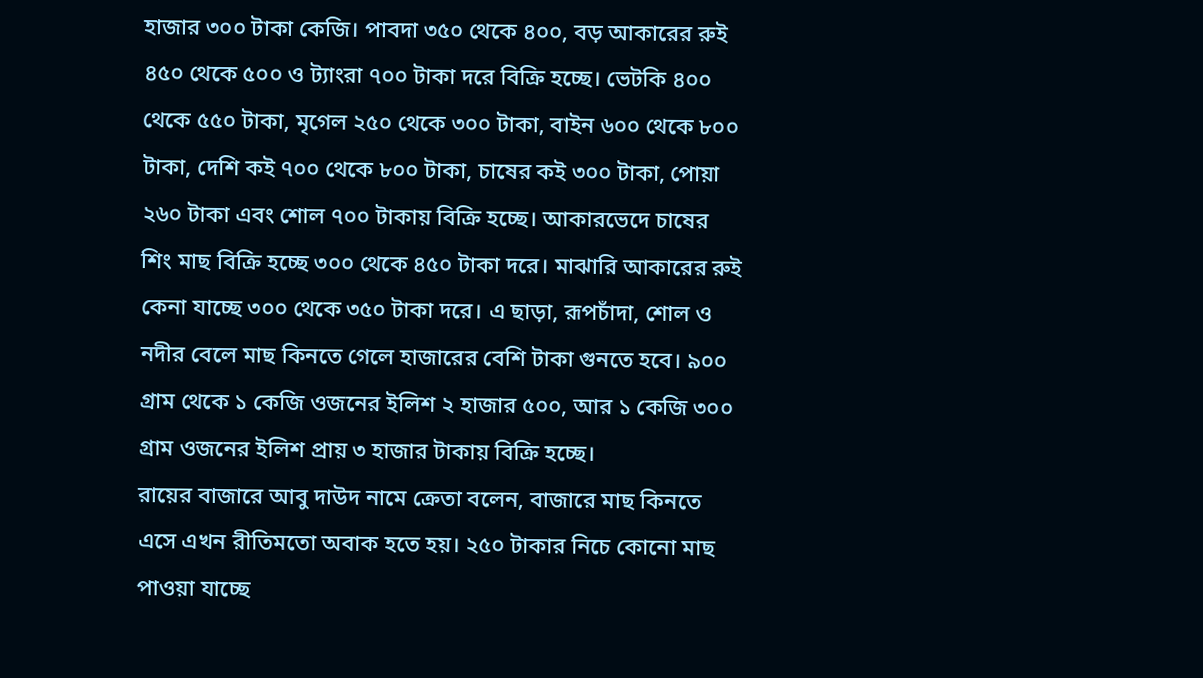হাজার ৩০০ টাকা কেজি। পাবদা ৩৫০ থেকে ৪০০, বড় আকারের রুই ৪৫০ থেকে ৫০০ ও ট্যাংরা ৭০০ টাকা দরে বিক্রি হচ্ছে। ভেটকি ৪০০ থেকে ৫৫০ টাকা, মৃগেল ২৫০ থেকে ৩০০ টাকা, বাইন ৬০০ থেকে ৮০০ টাকা, দেশি কই ৭০০ থেকে ৮০০ টাকা, চাষের কই ৩০০ টাকা, পোয়া ২৬০ টাকা এবং শোল ৭০০ টাকায় বিক্রি হচ্ছে। আকারভেদে চাষের শিং মাছ বিক্রি হচ্ছে ৩০০ থেকে ৪৫০ টাকা দরে। মাঝারি আকারের রুই কেনা যাচ্ছে ৩০০ থেকে ৩৫০ টাকা দরে। এ ছাড়া, রূপচাঁদা, শোল ও নদীর বেলে মাছ কিনতে গেলে হাজারের বেশি টাকা গুনতে হবে। ৯০০ গ্রাম থেকে ১ কেজি ওজনের ইলিশ ২ হাজার ৫০০, আর ১ কেজি ৩০০ গ্রাম ওজনের ইলিশ প্রায় ৩ হাজার টাকায় বিক্রি হচ্ছে।
রায়ের বাজারে আবু দাউদ নামে ক্রেতা বলেন, বাজারে মাছ কিনতে এসে এখন রীতিমতো অবাক হতে হয়। ২৫০ টাকার নিচে কোনো মাছ পাওয়া যাচ্ছে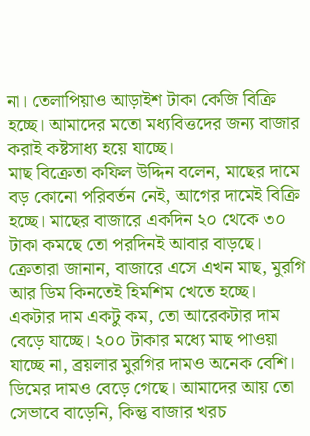না। তেলাপিয়াও আড়াইশ টাকা কেজি বিক্রি হচ্ছে। আমাদের মতো মধ্যবিত্তদের জন্য বাজার করাই কষ্টসাধ্য হয়ে যাচ্ছে।
মাছ বিক্রেতা কফিল উদ্দিন বলেন, মাছের দামে বড় কোনো পরিবর্তন নেই, আগের দামেই বিক্রি হচ্ছে। মাছের বাজারে একদিন ২০ থেকে ৩০ টাকা কমছে তো পরদিনই আবার বাড়ছে।
ক্রেতারা জানান, বাজারে এসে এখন মাছ, মুরগি আর ডিম কিনতেই হিমশিম খেতে হচ্ছে। একটার দাম একটু কম, তো আরেকটার দাম বেড়ে যাচ্ছে। ২০০ টাকার মধ্যে মাছ পাওয়া যাচ্ছে না, ব্রয়লার মুরগির দামও অনেক বেশি। ডিমের দামও বেড়ে গেছে। আমাদের আয় তো সেভাবে বাড়েনি, কিন্তু বাজার খরচ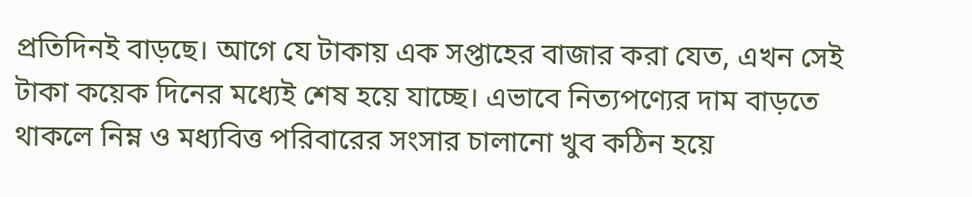প্রতিদিনই বাড়ছে। আগে যে টাকায় এক সপ্তাহের বাজার করা যেত, এখন সেই টাকা কয়েক দিনের মধ্যেই শেষ হয়ে যাচ্ছে। এভাবে নিত্যপণ্যের দাম বাড়তে থাকলে নিম্ন ও মধ্যবিত্ত পরিবারের সংসার চালানো খুব কঠিন হয়ে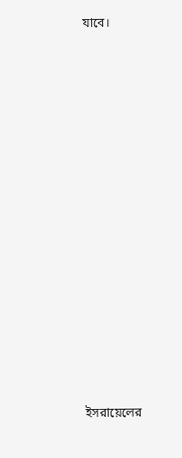যাবে।

























ইসরায়েলের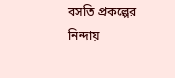বসতি প্রকল্পের নিন্দায়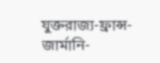যুক্তরাজ্য-ফ্রান্স-জার্মানি-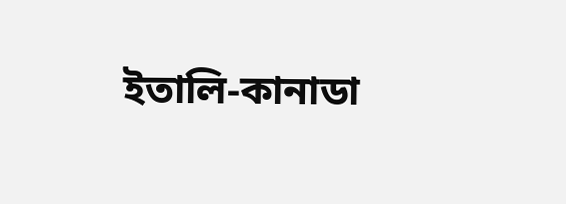ইতালি-কানাডা